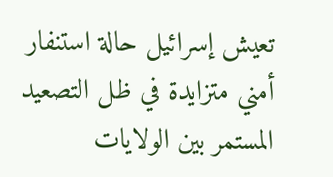تعيش إسرائيل حالة استنفار أمني متزايدة في ظل التصعيد المستمر بين الولايات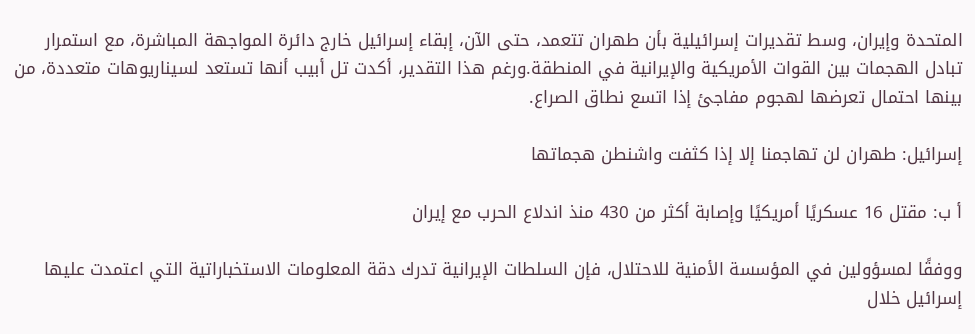المتحدة وإيران، وسط تقديرات إسرائيلية بأن طهران تتعمد، حتى الآن، إبقاء إسرائيل خارج دائرة المواجهة المباشرة، مع استمرار تبادل الهجمات بين القوات الأمريكية والإيرانية في المنطقة.ورغم هذا التقدير، أكدت تل أبيب أنها تستعد لسيناريوهات متعددة، من بينها احتمال تعرضها لهجوم مفاجئ إذا اتسع نطاق الصراع.

إسرائيل: طهران لن تهاجمنا إلا إذا كثفت واشنطن هجماتها

أ ب: مقتل 16 عسكريًا أمريكيًا وإصابة أكثر من 430 منذ اندلاع الحرب مع إيران

ووفقًا لمسؤولين في المؤسسة الأمنية للاحتلال، فإن السلطات الإيرانية تدرك دقة المعلومات الاستخباراتية التي اعتمدت عليها إسرائيل خلال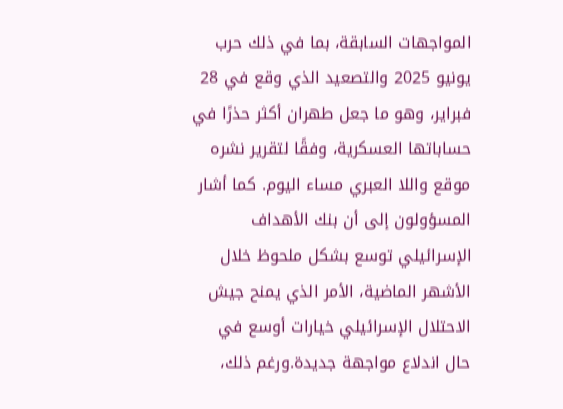المواجهات السابقة، بما في ذلك حرب يونيو 2025 والتصعيد الذي وقع في 28 فبراير، وهو ما جعل طهران أكثر حذرًا في حساباتها العسكرية، وفقًا لتقرير نشره موقع واللا العبري مساء اليوم. كما أشار المسؤولون إلى أن بنك الأهداف الإسرائيلي توسع بشكل ملحوظ خلال الأشهر الماضية، الأمر الذي يمنح جيش الاحتلال الإسرائيلي خيارات أوسع في حال اندلاع مواجهة جديدة.ورغم ذلك،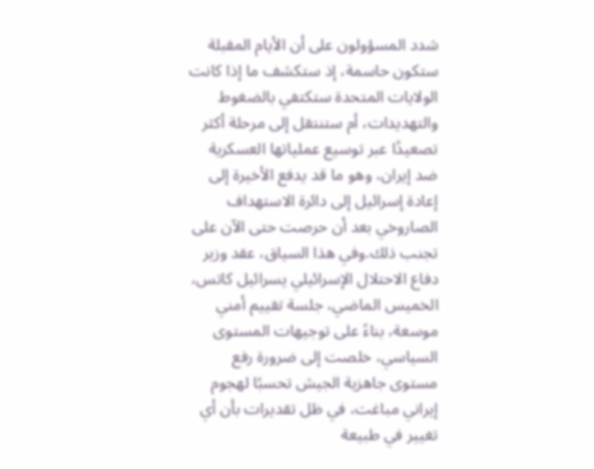شدد المسؤولون على أن الأيام المقبلة ستكون حاسمة، إذ ستكشف ما إذا كانت الولايات المتحدة ستكتفي بالضغوط والتهديدات، أم ستنتقل إلى مرحلة أكثر تصعيدًا عبر توسيع عملياتها العسكرية ضد إيران، وهو ما قد يدفع الأخيرة إلى إعادة إسرائيل إلى دائرة الاستهداف الصاروخي بعد أن حرصت حتى الآن على تجنب ذلك.وفي هذا السياق، عقد وزير دفاع الاحتلال الإسرائيلي يسرائيل كاتس، الخميس الماضي، جلسة تقييم أمني موسعة، بناءً على توجيهات المستوى السياسي، خلصت إلى ضرورة رفع مستوى جاهزية الجيش تحسبًا لهجوم إيراني مباغت، في ظل تقديرات بأن أي تغيير في طبيعة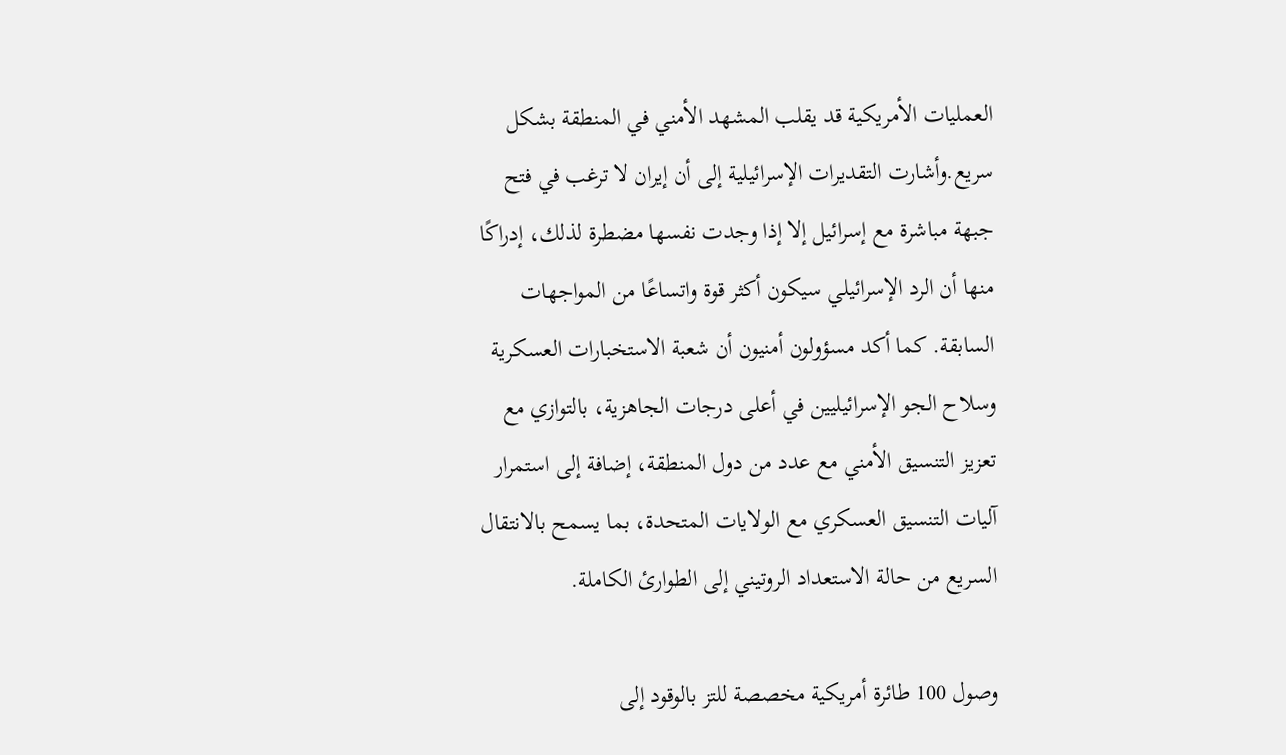العمليات الأمريكية قد يقلب المشهد الأمني في المنطقة بشكل سريع.وأشارت التقديرات الإسرائيلية إلى أن إيران لا ترغب في فتح جبهة مباشرة مع إسرائيل إلا إذا وجدت نفسها مضطرة لذلك، إدراكًا منها أن الرد الإسرائيلي سيكون أكثر قوة واتساعًا من المواجهات السابقة. كما أكد مسؤولون أمنيون أن شعبة الاستخبارات العسكرية وسلاح الجو الإسرائيليين في أعلى درجات الجاهزية، بالتوازي مع تعزيز التنسيق الأمني مع عدد من دول المنطقة، إضافة إلى استمرار آليات التنسيق العسكري مع الولايات المتحدة، بما يسمح بالانتقال السريع من حالة الاستعداد الروتيني إلى الطوارئ الكاملة.

وصول 100 طائرة أمريكية مخصصة للتز بالوقود إلى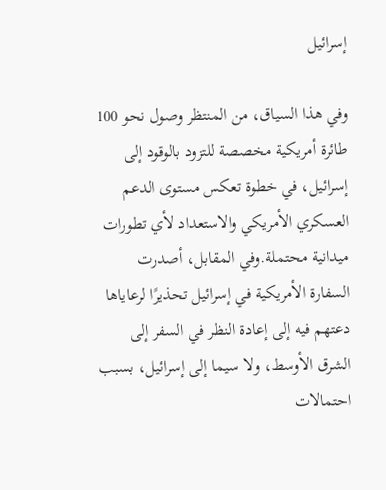إسرائيل

وفي هذا السياق، من المنتظر وصول نحو 100 طائرة أمريكية مخصصة للتزود بالوقود إلى إسرائيل، في خطوة تعكس مستوى الدعم العسكري الأمريكي والاستعداد لأي تطورات ميدانية محتملة.وفي المقابل، أصدرت السفارة الأمريكية في إسرائيل تحذيرًا لرعاياها دعتهم فيه إلى إعادة النظر في السفر إلى الشرق الأوسط، ولا سيما إلى إسرائيل، بسبب احتمالات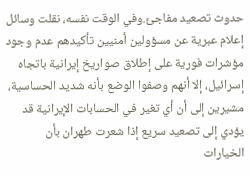حدوث تصعيد مفاجئ.وفي الوقت نفسه، نقلت وسائل إعلام عبرية عن مسؤولين أمنيين تأكيدهم عدم وجود مؤشرات فورية على إطلاق صواريخ إيرانية باتجاه إسرائيل، إلا أنهم وصفوا الوضع بأنه شديد الحساسية، مشيرين إلى أن أي تغير في الحسابات الإيرانية قد يؤدي إلى تصعيد سريع إذا شعرت طهران بأن الخيارات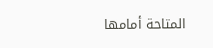المتاحة أمامها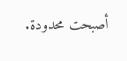أصبحت محدودة.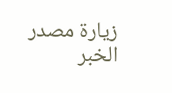زيارة مصدر الخبر